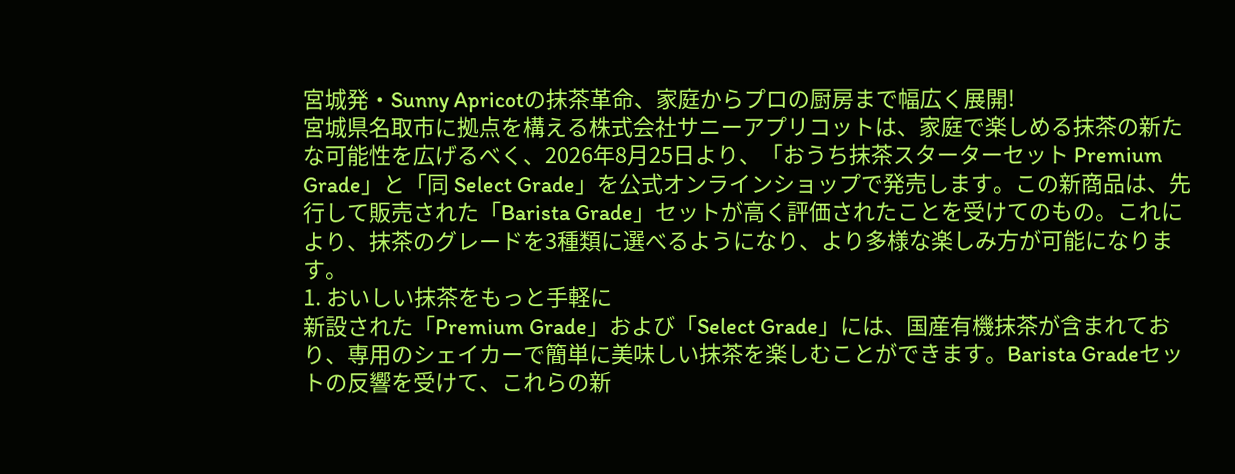宮城発・Sunny Apricotの抹茶革命、家庭からプロの厨房まで幅広く展開!
宮城県名取市に拠点を構える株式会社サニーアプリコットは、家庭で楽しめる抹茶の新たな可能性を広げるべく、2026年8月25日より、「おうち抹茶スターターセット Premium Grade」と「同 Select Grade」を公式オンラインショップで発売します。この新商品は、先行して販売された「Barista Grade」セットが高く評価されたことを受けてのもの。これにより、抹茶のグレードを3種類に選べるようになり、より多様な楽しみ方が可能になります。
1. おいしい抹茶をもっと手軽に
新設された「Premium Grade」および「Select Grade」には、国産有機抹茶が含まれており、専用のシェイカーで簡単に美味しい抹茶を楽しむことができます。Barista Gradeセットの反響を受けて、これらの新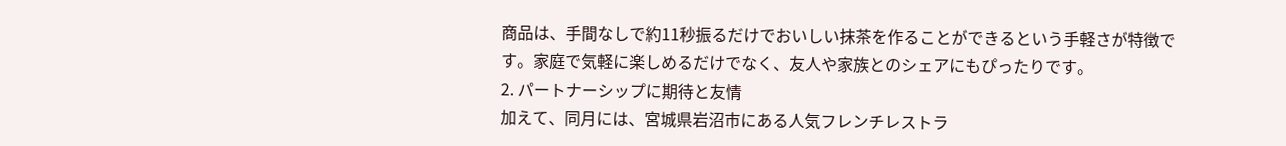商品は、手間なしで約11秒振るだけでおいしい抹茶を作ることができるという手軽さが特徴です。家庭で気軽に楽しめるだけでなく、友人や家族とのシェアにもぴったりです。
2. パートナーシップに期待と友情
加えて、同月には、宮城県岩沼市にある人気フレンチレストラ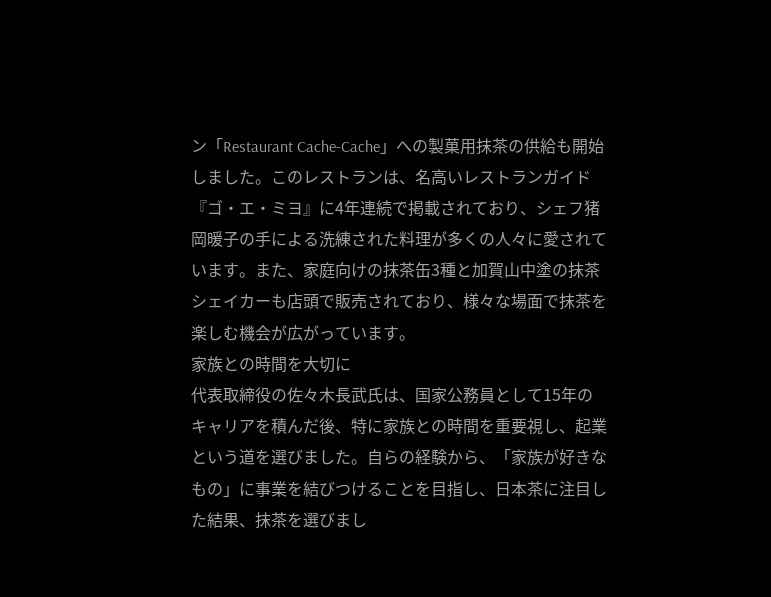ン「Restaurant Cache-Cache」への製菓用抹茶の供給も開始しました。このレストランは、名高いレストランガイド『ゴ・エ・ミヨ』に4年連続で掲載されており、シェフ猪岡暖子の手による洗練された料理が多くの人々に愛されています。また、家庭向けの抹茶缶3種と加賀山中塗の抹茶シェイカーも店頭で販売されており、様々な場面で抹茶を楽しむ機会が広がっています。
家族との時間を大切に
代表取締役の佐々木長武氏は、国家公務員として15年のキャリアを積んだ後、特に家族との時間を重要視し、起業という道を選びました。自らの経験から、「家族が好きなもの」に事業を結びつけることを目指し、日本茶に注目した結果、抹茶を選びまし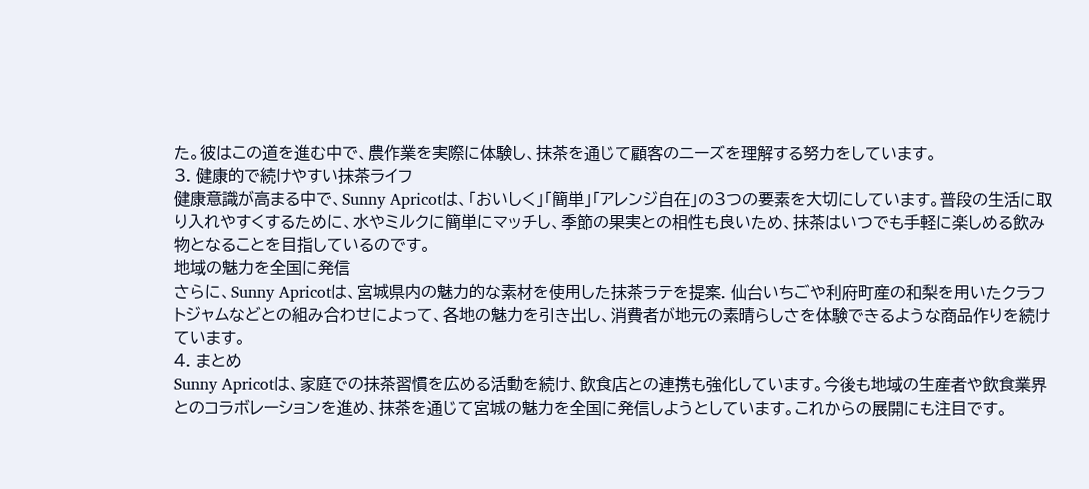た。彼はこの道を進む中で、農作業を実際に体験し、抹茶を通じて顧客のニーズを理解する努力をしています。
3. 健康的で続けやすい抹茶ライフ
健康意識が高まる中で、Sunny Apricotは、「おいしく」「簡単」「アレンジ自在」の3つの要素を大切にしています。普段の生活に取り入れやすくするために、水やミルクに簡単にマッチし、季節の果実との相性も良いため、抹茶はいつでも手軽に楽しめる飲み物となることを目指しているのです。
地域の魅力を全国に発信
さらに、Sunny Apricotは、宮城県内の魅力的な素材を使用した抹茶ラテを提案. 仙台いちごや利府町産の和梨を用いたクラフトジャムなどとの組み合わせによって、各地の魅力を引き出し、消費者が地元の素晴らしさを体験できるような商品作りを続けています。
4. まとめ
Sunny Apricotは、家庭での抹茶習慣を広める活動を続け、飲食店との連携も強化しています。今後も地域の生産者や飲食業界とのコラボレーションを進め、抹茶を通じて宮城の魅力を全国に発信しようとしています。これからの展開にも注目です。